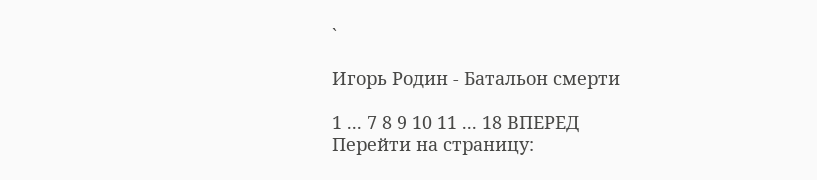`

Игорь Родин - Батальон смерти

1 ... 7 8 9 10 11 ... 18 ВПЕРЕД
Перейти на страницу: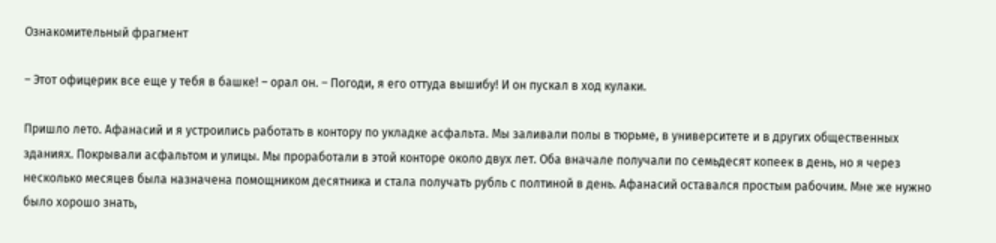Ознакомительный фрагмент

– Этот офицерик все еще у тебя в башке! – орал он. – Погоди, я его оттуда вышибу! И он пускал в ход кулаки.

Пришло лето. Афанасий и я устроились работать в контору по укладке асфальта. Мы заливали полы в тюрьме, в университете и в других общественных зданиях. Покрывали асфальтом и улицы. Мы проработали в этой конторе около двух лет. Оба вначале получали по семьдесят копеек в день, но я через несколько месяцев была назначена помощником десятника и стала получать рубль с полтиной в день. Афанасий оставался простым рабочим. Мне же нужно было хорошо знать,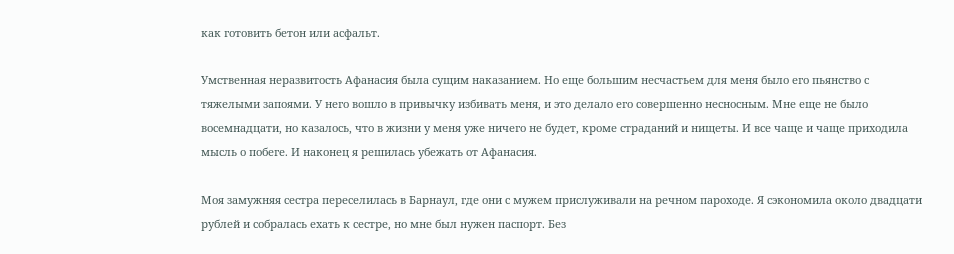как готовить бетон или асфальт.

Умственная неразвитость Афанасия была сущим наказанием. Но еще большим несчастьем для меня было его пьянство с тяжелыми запоями. У него вошло в привычку избивать меня, и это делало его совершенно несносным. Мне еще не было восемнадцати, но казалось, что в жизни у меня уже ничего не будет, кроме страданий и нищеты. И все чаще и чаще приходила мысль о побеге. И наконец я решилась убежать от Афанасия.

Моя замужняя сестра переселилась в Барнаул, где они с мужем прислуживали на речном пароходе. Я сэкономила около двадцати рублей и собралась ехать к сестре, но мне был нужен паспорт. Без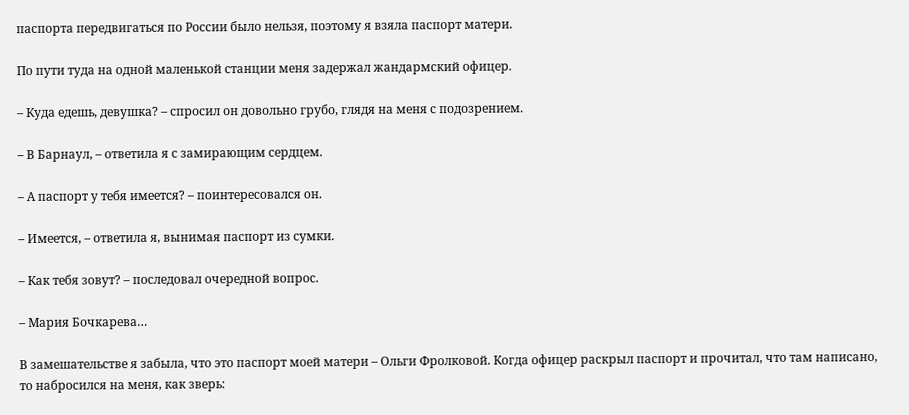паспорта передвигаться по России было нельзя, поэтому я взяла паспорт матери.

По пути туда на одной маленькой станции меня задержал жандармский офицер.

– Куда едешь, девушка? – спросил он довольно грубо, глядя на меня с подозрением.

– В Барнаул, – ответила я с замирающим сердцем.

– А паспорт у тебя имеется? – поинтересовался он.

– Имеется, – ответила я, вынимая паспорт из сумки.

– Как тебя зовут? – последовал очередной вопрос.

– Мария Бочкарева…

В замешательстве я забыла, что это паспорт моей матери – Ольги Фролковой. Когда офицер раскрыл паспорт и прочитал, что там написано, то набросился на меня, как зверь: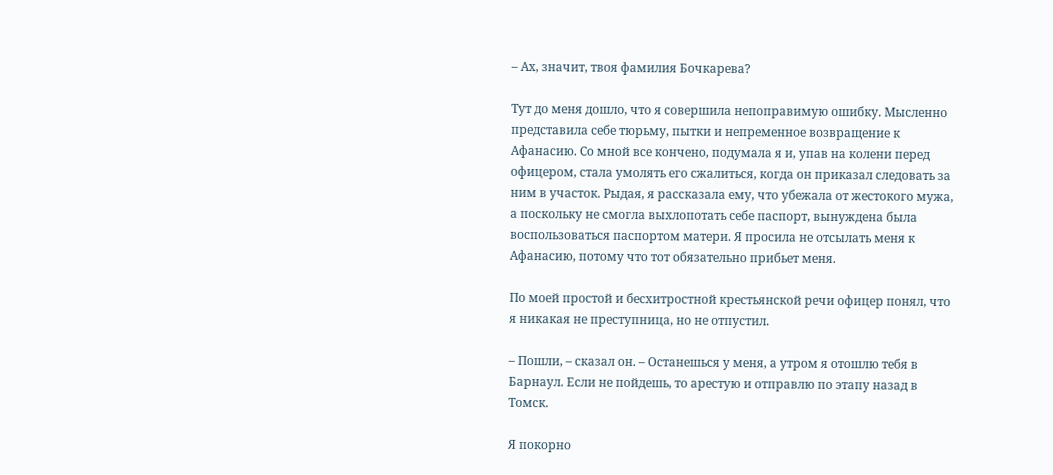– Ах, значит, твоя фамилия Бочкарева?

Тут до меня дошло, что я совершила непоправимую ошибку. Мысленно представила себе тюрьму, пытки и непременное возвращение к Афанасию. Со мной все кончено, подумала я и, упав на колени перед офицером, стала умолять его сжалиться, когда он приказал следовать за ним в участок. Рыдая, я рассказала ему, что убежала от жестокого мужа, а поскольку не смогла выхлопотать себе паспорт, вынуждена была воспользоваться паспортом матери. Я просила не отсылать меня к Афанасию, потому что тот обязательно прибьет меня.

По моей простой и бесхитростной крестьянской речи офицер понял, что я никакая не преступница, но не отпустил.

– Пошли, – сказал он. – Останешься у меня, а утром я отошлю тебя в Барнаул. Если не пойдешь, то арестую и отправлю по этапу назад в Томск.

Я покорно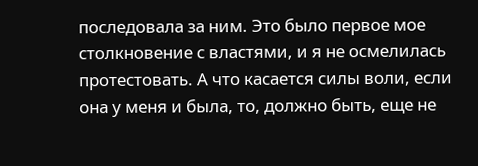последовала за ним. Это было первое мое столкновение с властями, и я не осмелилась протестовать. А что касается силы воли, если она у меня и была, то, должно быть, еще не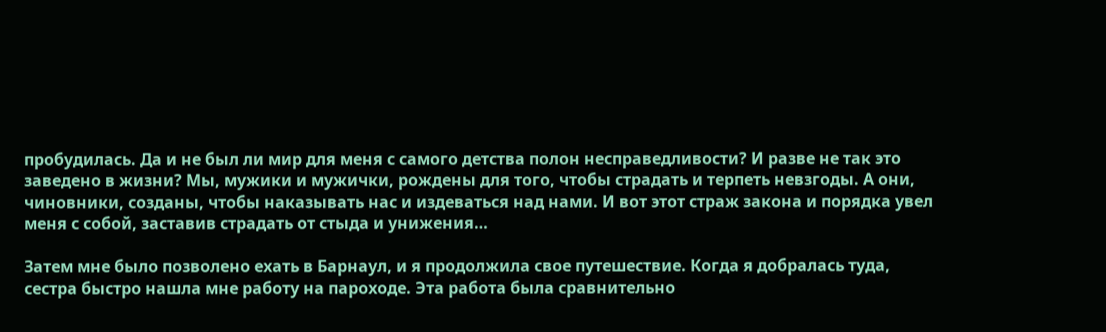пробудилась. Да и не был ли мир для меня с самого детства полон несправедливости? И разве не так это заведено в жизни? Мы, мужики и мужички, рождены для того, чтобы страдать и терпеть невзгоды. А они, чиновники, созданы, чтобы наказывать нас и издеваться над нами. И вот этот страж закона и порядка увел меня с собой, заставив страдать от стыда и унижения…

Затем мне было позволено ехать в Барнаул, и я продолжила свое путешествие. Когда я добралась туда, сестра быстро нашла мне работу на пароходе. Эта работа была сравнительно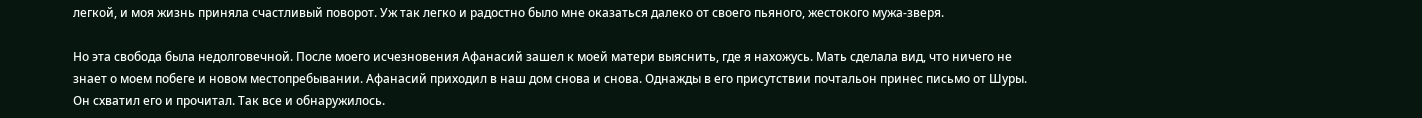легкой, и моя жизнь приняла счастливый поворот. Уж так легко и радостно было мне оказаться далеко от своего пьяного, жестокого мужа-зверя.

Но эта свобода была недолговечной. После моего исчезновения Афанасий зашел к моей матери выяснить, где я нахожусь. Мать сделала вид, что ничего не знает о моем побеге и новом местопребывании. Афанасий приходил в наш дом снова и снова. Однажды в его присутствии почтальон принес письмо от Шуры. Он схватил его и прочитал. Так все и обнаружилось.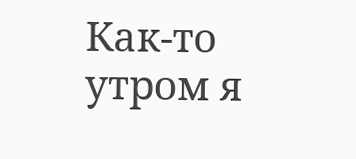Как-то утром я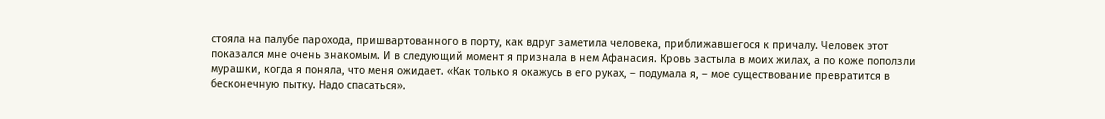стояла на палубе парохода, пришвартованного в порту, как вдруг заметила человека, приближавшегося к причалу. Человек этот показался мне очень знакомым. И в следующий момент я признала в нем Афанасия. Кровь застыла в моих жилах, а по коже поползли мурашки, когда я поняла, что меня ожидает. «Как только я окажусь в его руках, – подумала я, – мое существование превратится в бесконечную пытку. Надо спасаться».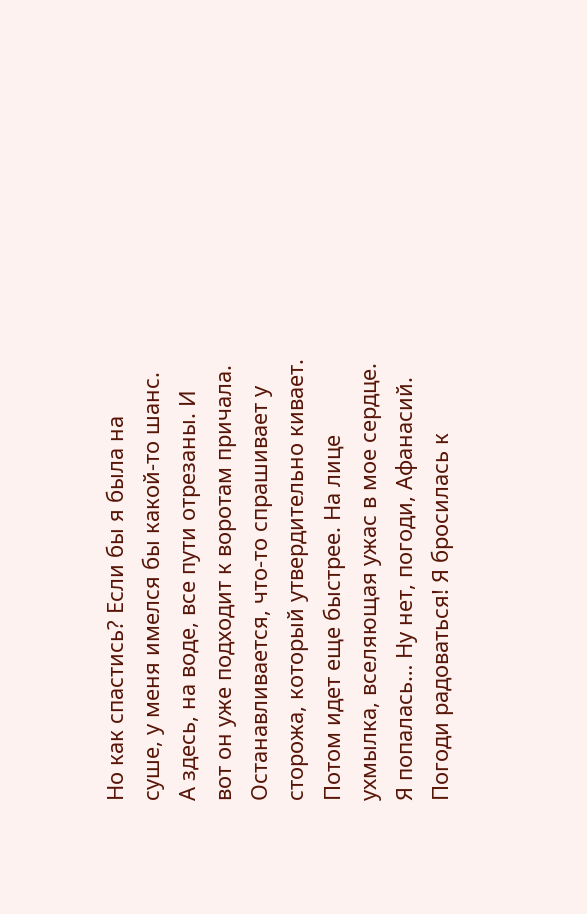Но как спастись? Если бы я была на суше, у меня имелся бы какой-то шанс. А здесь, на воде, все пути отрезаны. И вот он уже подходит к воротам причала. Останавливается, что-то спрашивает у сторожа, который утвердительно кивает. Потом идет еще быстрее. На лице ухмылка, вселяющая ужас в мое сердце. Я попалась… Ну нет, погоди, Афанасий. Погоди радоваться! Я бросилась к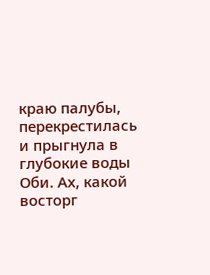краю палубы, перекрестилась и прыгнула в глубокие воды Оби. Ах, какой восторг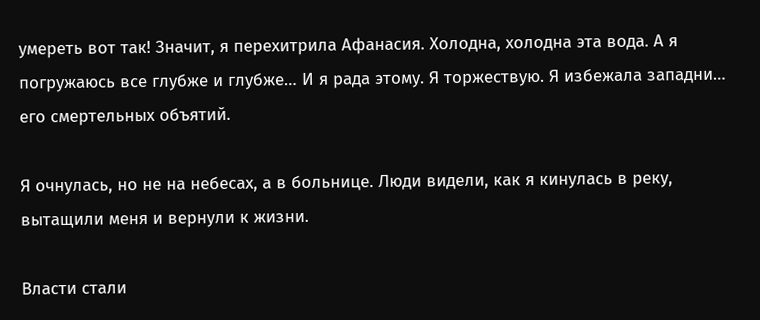умереть вот так! Значит, я перехитрила Афанасия. Холодна, холодна эта вода. А я погружаюсь все глубже и глубже… И я рада этому. Я торжествую. Я избежала западни… его смертельных объятий.

Я очнулась, но не на небесах, а в больнице. Люди видели, как я кинулась в реку, вытащили меня и вернули к жизни.

Власти стали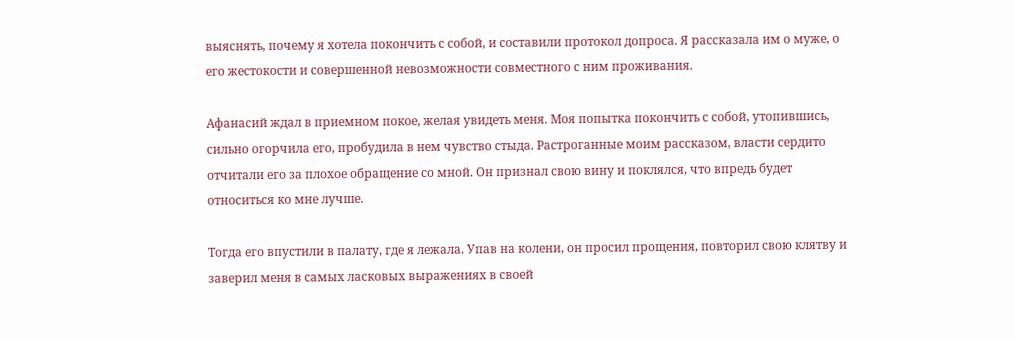выяснять, почему я хотела покончить с собой, и составили протокол допроса. Я рассказала им о муже, о его жестокости и совершенной невозможности совместного с ним проживания.

Афанасий ждал в приемном покое, желая увидеть меня. Моя попытка покончить с собой, утопившись, сильно огорчила его, пробудила в нем чувство стыда. Растроганные моим рассказом, власти сердито отчитали его за плохое обращение со мной. Он признал свою вину и поклялся, что впредь будет относиться ко мне лучше.

Тогда его впустили в палату, где я лежала. Упав на колени, он просил прощения, повторил свою клятву и заверил меня в самых ласковых выражениях в своей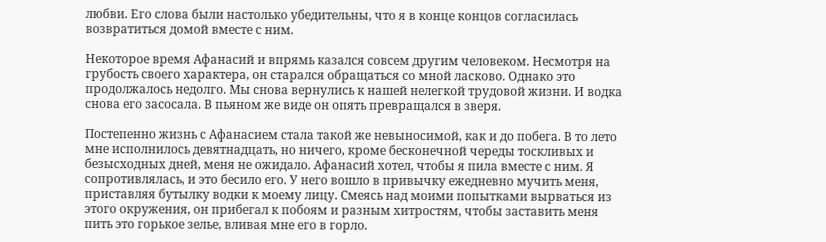любви. Его слова были настолько убедительны, что я в конце концов согласилась возвратиться домой вместе с ним.

Некоторое время Афанасий и впрямь казался совсем другим человеком. Несмотря на грубость своего характера, он старался обращаться со мной ласково. Однако это продолжалось недолго. Мы снова вернулись к нашей нелегкой трудовой жизни. И водка снова его засосала. В пьяном же виде он опять превращался в зверя.

Постепенно жизнь с Афанасием стала такой же невыносимой, как и до побега. В то лето мне исполнилось девятнадцать, но ничего, кроме бесконечной череды тоскливых и безысходных дней, меня не ожидало. Афанасий хотел, чтобы я пила вместе с ним. Я сопротивлялась, и это бесило его. У него вошло в привычку ежедневно мучить меня, приставляя бутылку водки к моему лицу. Смеясь над моими попытками вырваться из этого окружения, он прибегал к побоям и разным хитростям, чтобы заставить меня пить это горькое зелье, вливая мне его в горло.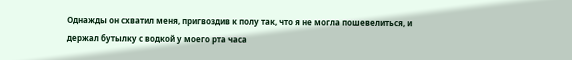Однажды он схватил меня, пригвоздив к полу так, что я не могла пошевелиться, и держал бутылку с водкой у моего рта часа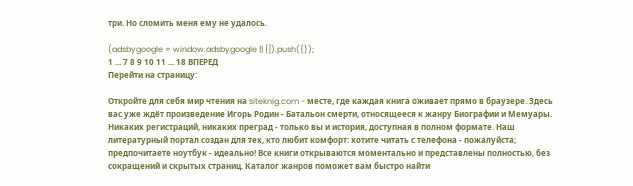три. Но сломить меня ему не удалось.

(adsbygoogle = window.adsbygoogle || []).push({});
1 ... 7 8 9 10 11 ... 18 ВПЕРЕД
Перейти на страницу:

Откройте для себя мир чтения на siteknig.com - месте, где каждая книга оживает прямо в браузере. Здесь вас уже ждёт произведение Игорь Родин - Батальон смерти, относящееся к жанру Биографии и Мемуары. Никаких регистраций, никаких преград - только вы и история, доступная в полном формате. Наш литературный портал создан для тех, кто любит комфорт: хотите читать с телефона - пожалуйста; предпочитаете ноутбук - идеально! Все книги открываются моментально и представлены полностью, без сокращений и скрытых страниц. Каталог жанров поможет вам быстро найти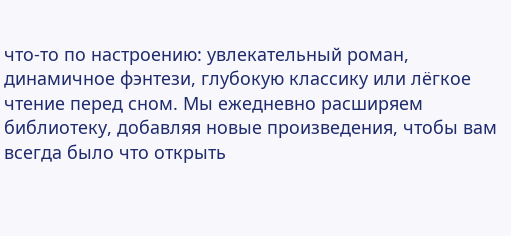что-то по настроению: увлекательный роман, динамичное фэнтези, глубокую классику или лёгкое чтение перед сном. Мы ежедневно расширяем библиотеку, добавляя новые произведения, чтобы вам всегда было что открыть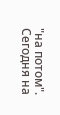"на потом". Сегодня на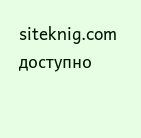siteknig.com доступно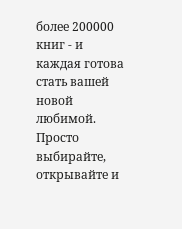более 200000 книг - и каждая готова стать вашей новой любимой. Просто выбирайте, открывайте и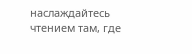наслаждайтесь чтением там, где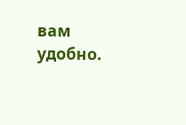вам удобно.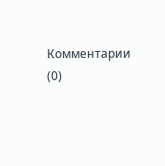Комментарии (0)